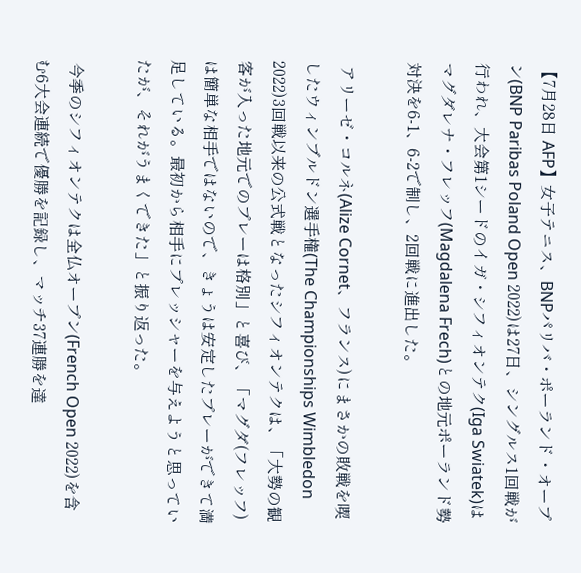【7月28日 AFP】女子テニス、BNPパリバ・ポーランド・オープン(BNP Paribas Poland Open 2022)は27日、シングルス1回戦が行われ、大会第1シードのイガ・シフィオンテク(Iga Swiatek)はマグダレナ・フレッフ(Magdalena Frech)との地元ポーランド勢対決を6-1、6-2で制し、2回戦に進出した。

 アリーゼ・コルネ(Alize Cornet、フランス)にまさかの敗戦を喫したウィンブルドン選手権(The Championships Wimbledon 2022)3回戦以来の公式戦となったシフィオンテクは、「大勢の観客が入った地元でのプレーは格別」と喜び、「マグダ(フレッフ)は簡単な相手ではないので、きょうは安定したプレーができて満足している。最初から相手にプレッシャーを与えようと思っていたが、それがうまくできた」と振り返った。

 今季のシフィオンテクは全仏オープン(French Open 2022)を含む6大会連続で優勝を記録し、マッチ37連勝を達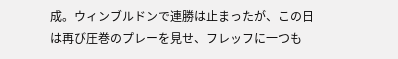成。ウィンブルドンで連勝は止まったが、この日は再び圧巻のプレーを見せ、フレッフに一つも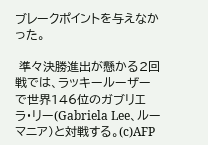ブレークポイントを与えなかった。

 準々決勝進出が懸かる2回戦では、ラッキールーザーで世界146位のガブリエラ・リー(Gabriela Lee、ルーマニア)と対戦する。(c)AFP